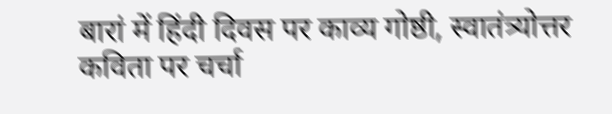बारां में हिंदी दिवस पर काव्य गोष्ठी, स्वातंत्र्योत्तर कविता पर चर्चा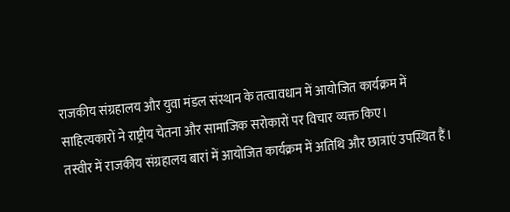राजकीय संग्रहालय और युवा मंडल संस्थान के तत्वावधान में आयोजित कार्यक्रम में साहित्यकारों ने राष्ट्रीय चेतना और सामाजिक सरोकारों पर विचार व्यक्त किए।
तस्वीर में राजकीय संग्रहालय बारां में आयोजित कार्यक्रम में अतिथि और छात्राएं उपस्थित हैं।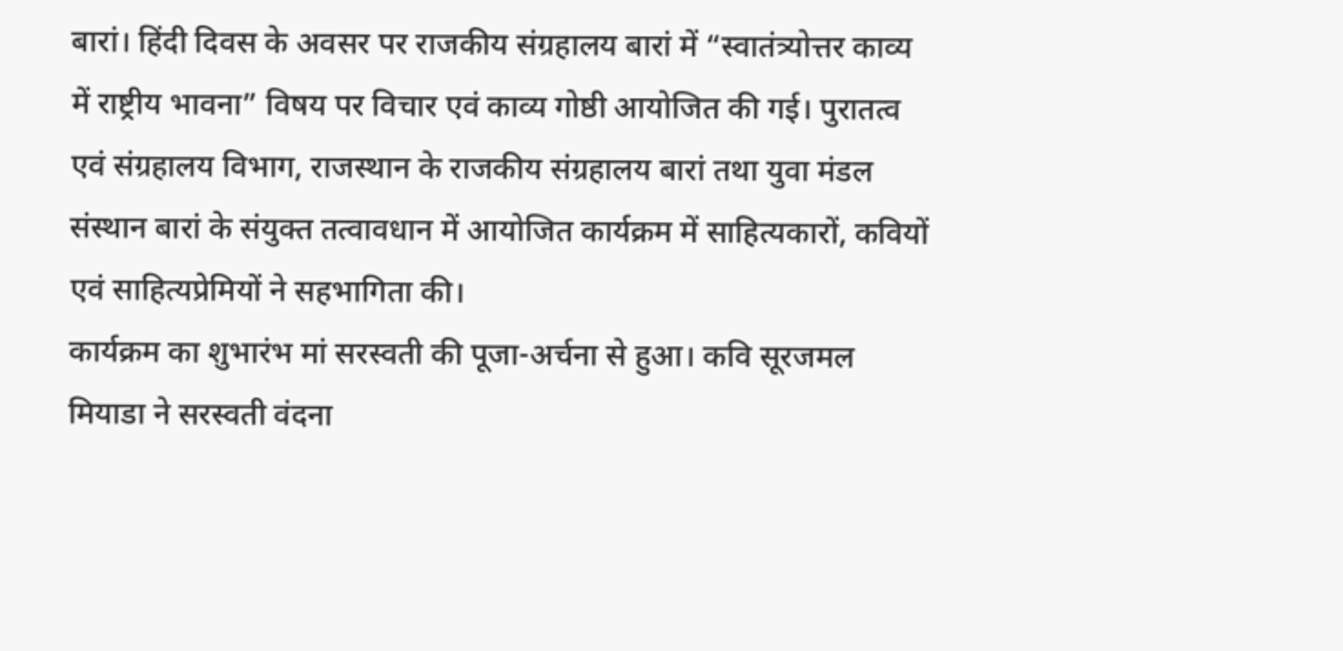बारां। हिंदी दिवस के अवसर पर राजकीय संग्रहालय बारां में “स्वातंत्र्योत्तर काव्य में राष्ट्रीय भावना” विषय पर विचार एवं काव्य गोष्ठी आयोजित की गई। पुरातत्व एवं संग्रहालय विभाग, राजस्थान के राजकीय संग्रहालय बारां तथा युवा मंडल संस्थान बारां के संयुक्त तत्वावधान में आयोजित कार्यक्रम में साहित्यकारों, कवियों एवं साहित्यप्रेमियों ने सहभागिता की।
कार्यक्रम का शुभारंभ मां सरस्वती की पूजा-अर्चना से हुआ। कवि सूरजमल मियाडा ने सरस्वती वंदना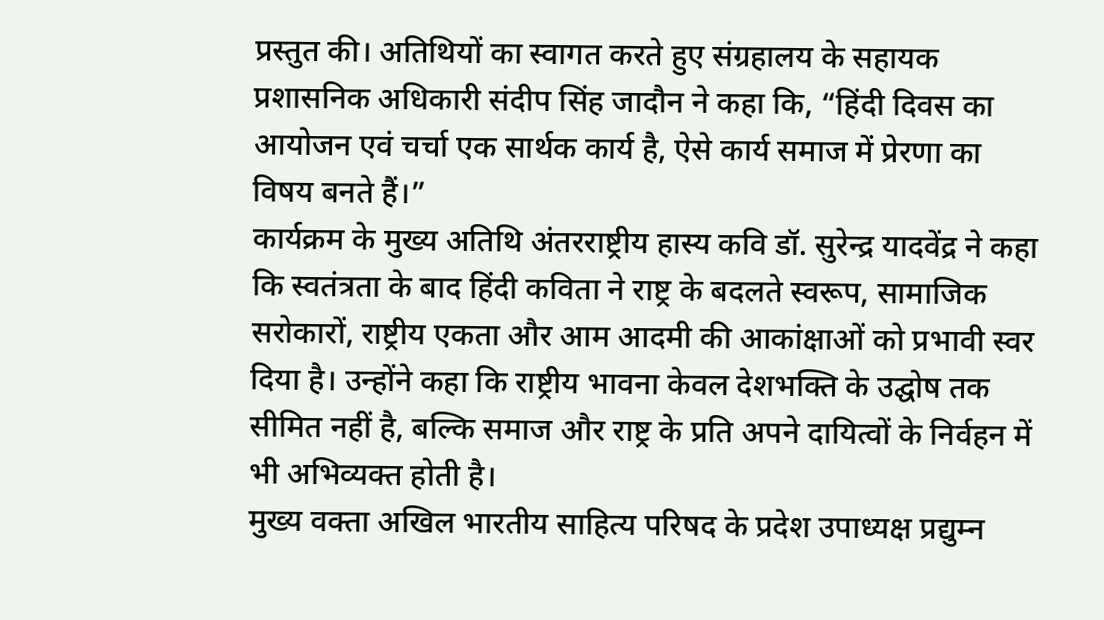प्रस्तुत की। अतिथियों का स्वागत करते हुए संग्रहालय के सहायक प्रशासनिक अधिकारी संदीप सिंह जादौन ने कहा कि, “हिंदी दिवस का आयोजन एवं चर्चा एक सार्थक कार्य है, ऐसे कार्य समाज में प्रेरणा का विषय बनते हैं।”
कार्यक्रम के मुख्य अतिथि अंतरराष्ट्रीय हास्य कवि डॉ. सुरेन्द्र यादवेंद्र ने कहा कि स्वतंत्रता के बाद हिंदी कविता ने राष्ट्र के बदलते स्वरूप, सामाजिक सरोकारों, राष्ट्रीय एकता और आम आदमी की आकांक्षाओं को प्रभावी स्वर दिया है। उन्होंने कहा कि राष्ट्रीय भावना केवल देशभक्ति के उद्घोष तक सीमित नहीं है, बल्कि समाज और राष्ट्र के प्रति अपने दायित्वों के निर्वहन में भी अभिव्यक्त होती है।
मुख्य वक्ता अखिल भारतीय साहित्य परिषद के प्रदेश उपाध्यक्ष प्रद्युम्न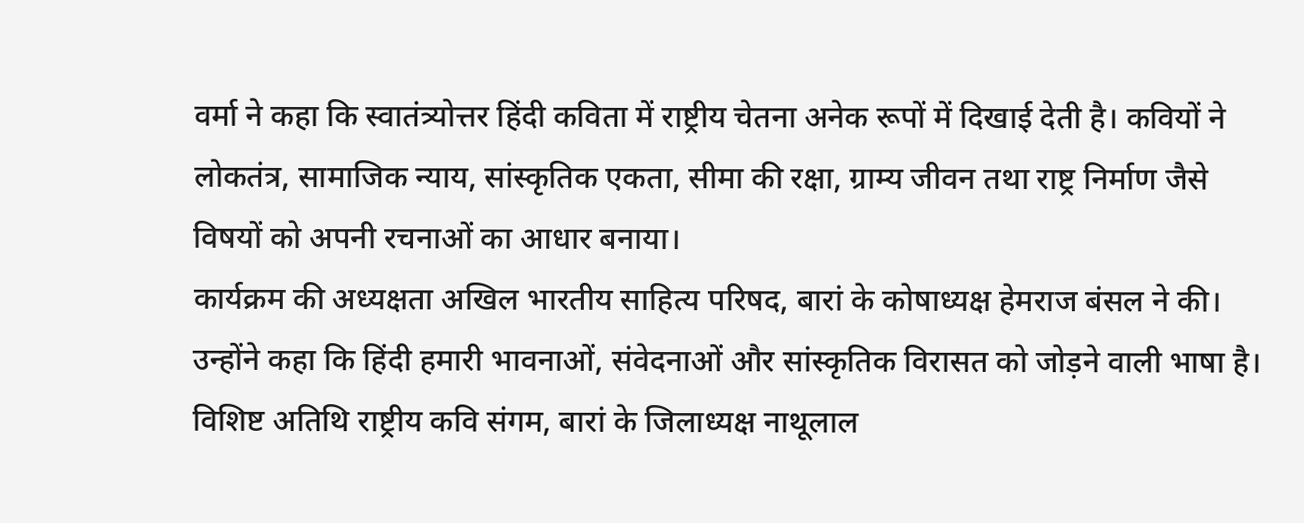वर्मा ने कहा कि स्वातंत्र्योत्तर हिंदी कविता में राष्ट्रीय चेतना अनेक रूपों में दिखाई देती है। कवियों ने लोकतंत्र, सामाजिक न्याय, सांस्कृतिक एकता, सीमा की रक्षा, ग्राम्य जीवन तथा राष्ट्र निर्माण जैसे विषयों को अपनी रचनाओं का आधार बनाया।
कार्यक्रम की अध्यक्षता अखिल भारतीय साहित्य परिषद, बारां के कोषाध्यक्ष हेमराज बंसल ने की। उन्होंने कहा कि हिंदी हमारी भावनाओं, संवेदनाओं और सांस्कृतिक विरासत को जोड़ने वाली भाषा है।
विशिष्ट अतिथि राष्ट्रीय कवि संगम, बारां के जिलाध्यक्ष नाथूलाल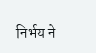निर्भय ने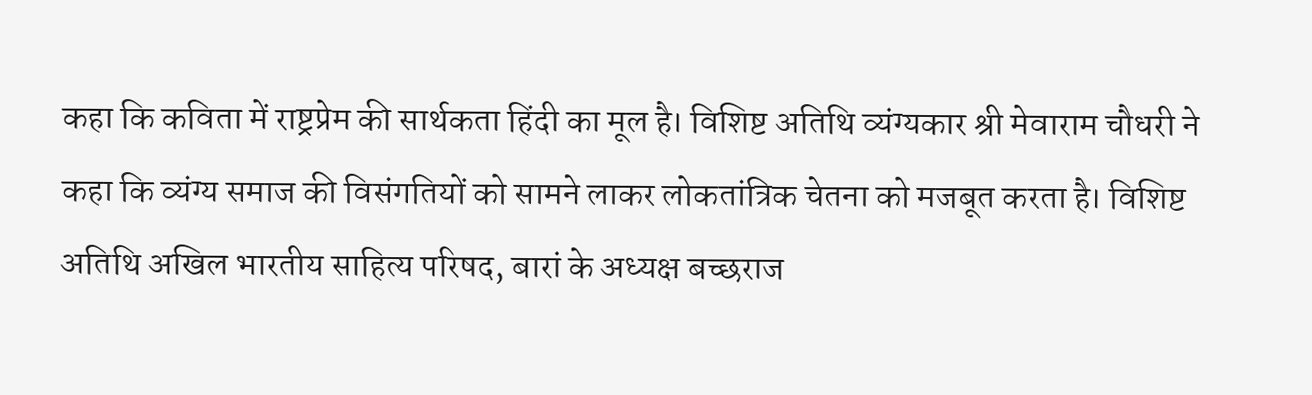कहा कि कविता में राष्ट्रप्रेम की सार्थकता हिंदी का मूल है। विशिष्ट अतिथि व्यंग्यकार श्री मेवाराम चौधरी ने कहा कि व्यंग्य समाज की विसंगतियों को सामने लाकर लोकतांत्रिक चेतना को मजबूत करता है। विशिष्ट अतिथि अखिल भारतीय साहित्य परिषद, बारां के अध्यक्ष बच्छराज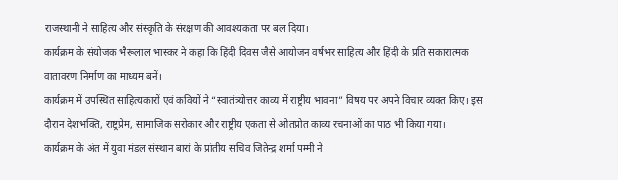राजस्थानी ने साहित्य और संस्कृति के संरक्षण की आवश्यकता पर बल दिया।
कार्यक्रम के संयोजक भैरूलाल भास्कर ने कहा कि हिंदी दिवस जैसे आयोजन वर्षभर साहित्य और हिंदी के प्रति सकारात्मक वातावरण निर्माण का माध्यम बनें।
कार्यक्रम में उपस्थित साहित्यकारों एवं कवियों ने “स्वातंत्र्योत्तर काव्य में राष्ट्रीय भावना” विषय पर अपने विचार व्यक्त किए। इस दौरान देशभक्ति, राष्ट्रप्रेम, सामाजिक सरोकार और राष्ट्रीय एकता से ओतप्रोत काव्य रचनाओं का पाठ भी किया गया।
कार्यक्रम के अंत में युवा मंडल संस्थान बारां के प्रांतीय सचिव जितेन्द्र शर्मा पम्मी ने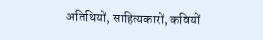अतिथियों, साहित्यकारों, कवियों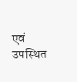एवं उपस्थित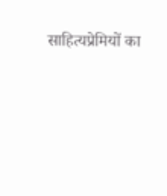साहित्यप्रेमियों का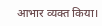आभार व्यक्त किया।